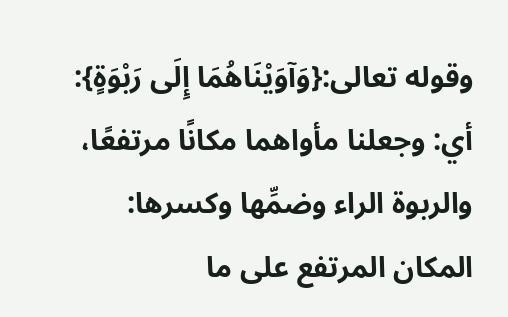وقوله تعالى:{وَآوَيْنَاهُمَا إِلَى رَبْوَةٍ}: أي: وجعلنا مأواهما مكانًا مرتفعًا، والربوة الراء وضمِّها وكسرها: المكان المرتفع على ما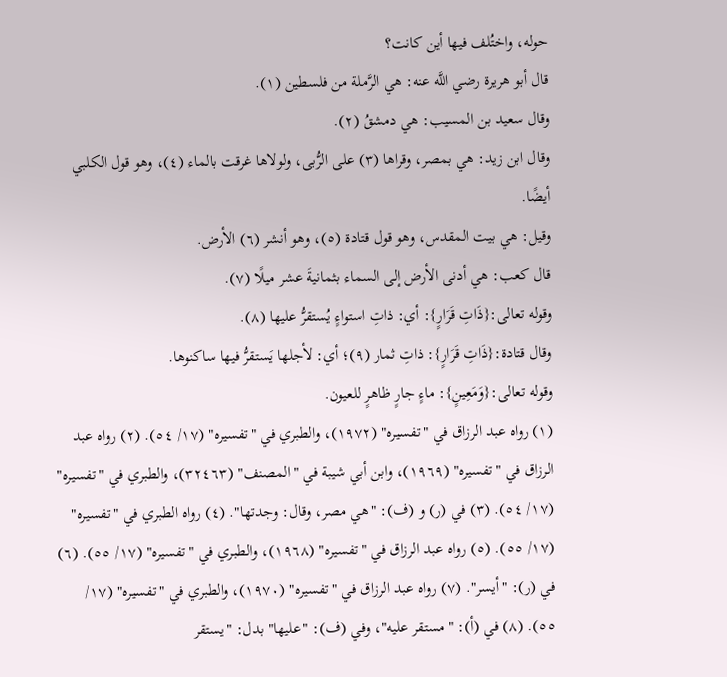حوله، واختُلف فيها أين كانت؟
قال أبو هريرة رضي اللَّه عنه: هي الرَّملة من فلسطين (١).
وقال سعيد بن المسيب: هي دمشقُ (٢).
وقال ابن زيد: هي بمصر، وقراها (٣) على الرُّبى، ولولاها غرقت بالماء (٤)، وهو قول الكلبي أيضًا.
وقيل: هي بيت المقدس، وهو قول قتادة (٥)، وهو أنشر (٦) الأرض.
قال كعب: هي أدنى الأرض إلى السماء بثمانيةَ عشر ميلًا (٧).
وقوله تعالى:{ذَاتِ قَرَارٍ}: أي: ذاتِ استواءٍ يُستقرُّ عليها (٨).
وقال قتادة:{ذَاتِ قَرَارٍ}: ذاتِ ثمار (٩)؛ أي: لأجلها يَستقرُّ فيها ساكنوها.
وقوله تعالى:{وَمَعِينٍ}: ماءٍ جارٍ ظاهرٍ للعيون.
(١) رواه عبد الرزاق في "تفسيره" (١٩٧٢)، والطبري في "تفسيره" (١٧/ ٥٤). (٢) رواه عبد الرزاق في "تفسيره" (١٩٦٩)، وابن أبي شيبة في "المصنف" (٣٢٤٦٣)، والطبري في "تفسيره" (١٧/ ٥٤). (٣) في (ر) و (ف): "هي مصر، وقال: وجدتها". (٤) رواه الطبري في "تفسيره" (١٧/ ٥٥). (٥) رواه عبد الرزاق في "تفسيره" (١٩٦٨)، والطبري في "تفسيره" (١٧/ ٥٥). (٦) في (ر): "أيسر". (٧) رواه عبد الرزاق في "تفسيره" (١٩٧٠)، والطبري في "تفسيره" (١٧/ ٥٥). (٨) في (أ): "مستقر عليه"، وفي (ف): "عليها" بدل: "يستقر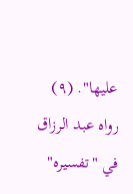عليها". (٩) رواه عبد الرزاق في "تفسيره"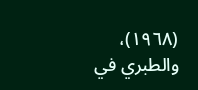(١٩٦٨)، والطبري في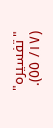"تفسيره" (١٧/ ٥٥).